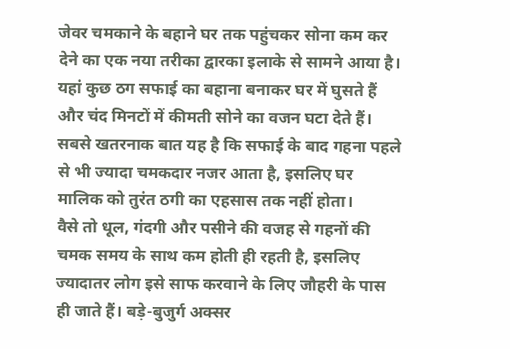जेवर चमकाने के बहाने घर तक पहुंचकर सोना कम कर देने का एक नया तरीका द्वारका इलाके से सामने आया है। यहां कुछ ठग सफाई का बहाना बनाकर घर में घुसते हैं और चंद मिनटों में कीमती सोने का वजन घटा देते हैं। सबसे खतरनाक बात यह है कि सफाई के बाद गहना पहले से भी ज्यादा चमकदार नजर आता है, इसलिए घर मालिक को तुरंत ठगी का एहसास तक नहीं होता।
वैसे तो धूल, गंदगी और पसीने की वजह से गहनों की चमक समय के साथ कम होती ही रहती है, इसलिए ज्यादातर लोग इसे साफ करवाने के लिए जौहरी के पास ही जाते हैं। बड़े-बुजुर्ग अक्सर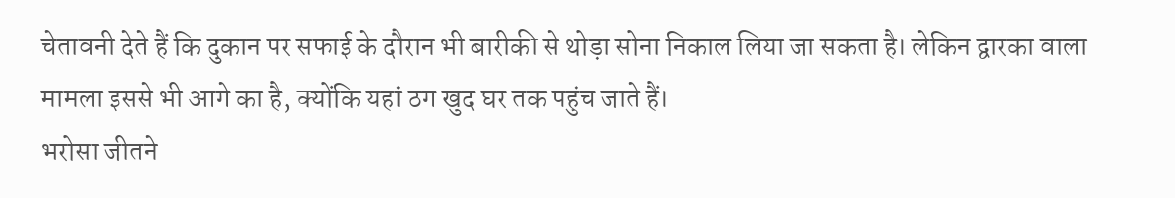चेतावनी देते हैं कि दुकान पर सफाई के दौरान भी बारीकी से थोड़ा सोना निकाल लिया जा सकता है। लेकिन द्वारका वाला मामला इससे भी आगे का है, क्योंकि यहां ठग खुद घर तक पहुंच जाते हैं।
भरोसा जीतने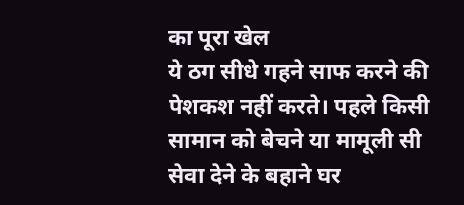का पूरा खेल
ये ठग सीधे गहने साफ करने की पेशकश नहीं करते। पहले किसी सामान को बेचने या मामूली सी सेवा देने के बहाने घर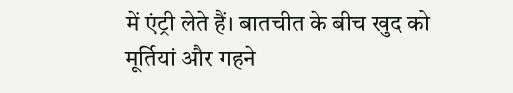में एंट्री लेते हैं। बातचीत के बीच खुद को मूर्तियां और गहने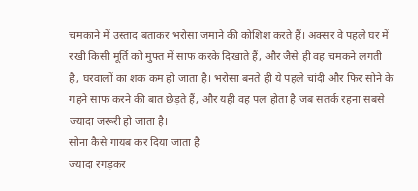चमकाने में उस्ताद बताकर भरोसा जमाने की कोशिश करते हैं। अक्सर वे पहले घर में रखी किसी मूर्ति को मुफ्त में साफ करके दिखाते हैं, और जैसे ही वह चमकने लगती है, घरवालों का शक कम हो जाता है। भरोसा बनते ही ये पहले चांदी और फिर सोने के गहने साफ करने की बात छेड़ते हैं, और यही वह पल होता है जब सतर्क रहना सबसे ज्यादा जरूरी हो जाता है।
सोना कैसे गायब कर दिया जाता है
ज्यादा रगड़कर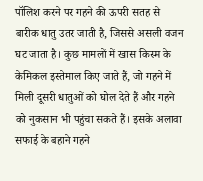पॉलिश करने पर गहने की ऊपरी सतह से बारीक धातु उतर जाती है, जिससे असली वजन घट जाता है। कुछ मामलों में खास किस्म के केमिकल इस्तेमाल किए जाते हैं, जो गहने में मिली दूसरी धातुओं को घोल देते हैं और गहने को नुकसान भी पहुंचा सकते हैं। इसके अलावा सफाई के बहाने गहने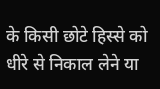के किसी छोटे हिस्से को धीरे से निकाल लेने या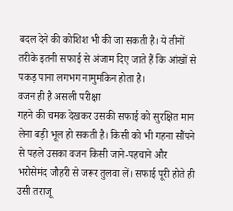बदल देने की कोशिश भी की जा सकती है। ये तीनों तरीके इतनी सफाई से अंजाम दिए जाते हैं कि आंखों से पकड़ पाना लगभग नामुमकिन होता है।
वजन ही है असली परीक्षा
गहने की चमक देखकर उसकी सफाई को सुरक्षित मान लेना बड़ी भूल हो सकती है। किसी को भी गहना सौंपने से पहले उसका वजन किसी जाने-पहचाने और भरोसेमंद जौहरी से जरूर तुलवा लें। सफाई पूरी होते ही उसी तराजू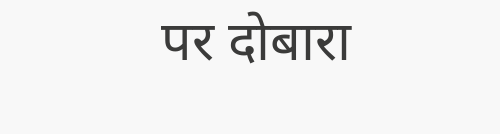पर दोबारा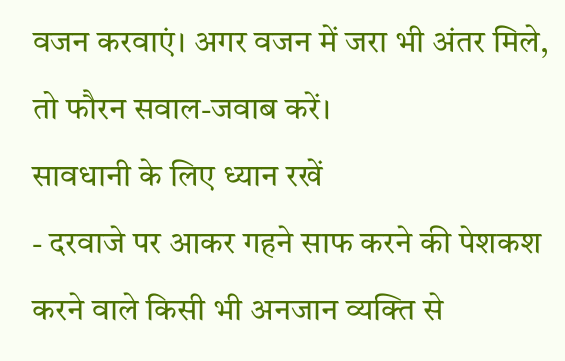वजन करवाएं। अगर वजन में जरा भी अंतर मिले, तो फौरन सवाल-जवाब करें।
सावधानी के लिए ध्यान रखें
- दरवाजे पर आकर गहने साफ करने की पेशकश करने वाले किसी भी अनजान व्यक्ति से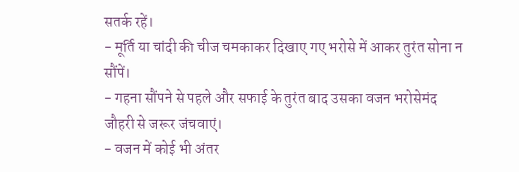सतर्क रहें।
- मूर्ति या चांदी की चीज चमकाकर दिखाए गए भरोसे में आकर तुरंत सोना न सौंपें।
- गहना सौंपने से पहले और सफाई के तुरंत बाद उसका वजन भरोसेमंद जौहरी से जरूर जंचवाएं।
- वजन में कोई भी अंतर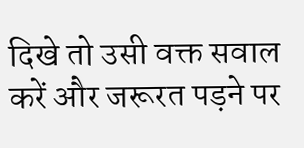दिखे तो उसी वक्त सवाल करें और जरूरत पड़ने पर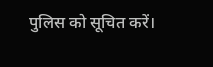पुलिस को सूचित करें।